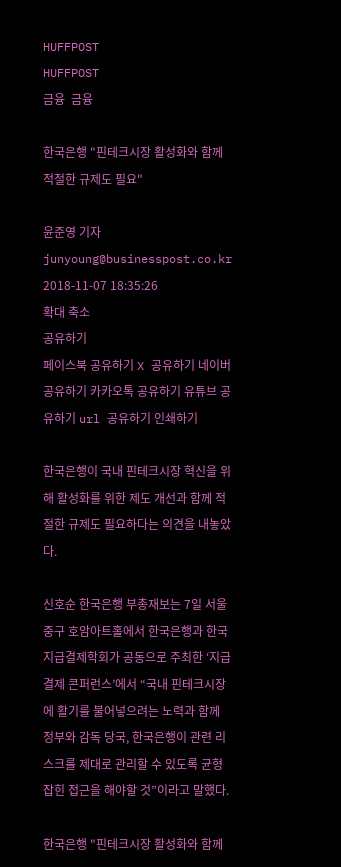HUFFPOST
HUFFPOST
금융  금융

한국은행 "핀테크시장 활성화와 함께 적절한 규제도 필요"

윤준영 기자 junyoung@businesspost.co.kr 2018-11-07 18:35:26
확대 축소
공유하기
페이스북 공유하기 X 공유하기 네이버 공유하기 카카오톡 공유하기 유튜브 공유하기 url 공유하기 인쇄하기

한국은행이 국내 핀테크시장 혁신을 위해 활성화를 위한 제도 개선과 함께 적절한 규제도 필요하다는 의견을 내놓았다.

신호순 한국은행 부총재보는 7일 서울 중구 호암아트홀에서 한국은행과 한국지급결제학회가 공동으로 주최한 ‘지급결제 콘퍼런스’에서 “국내 핀테크시장에 활기를 불어넣으려는 노력과 함께 정부와 감독 당국, 한국은행이 관련 리스크를 제대로 관리할 수 있도록 균형 잡힌 접근을 해야할 것”이라고 말했다.

한국은행 "핀테크시장 활성화와 함께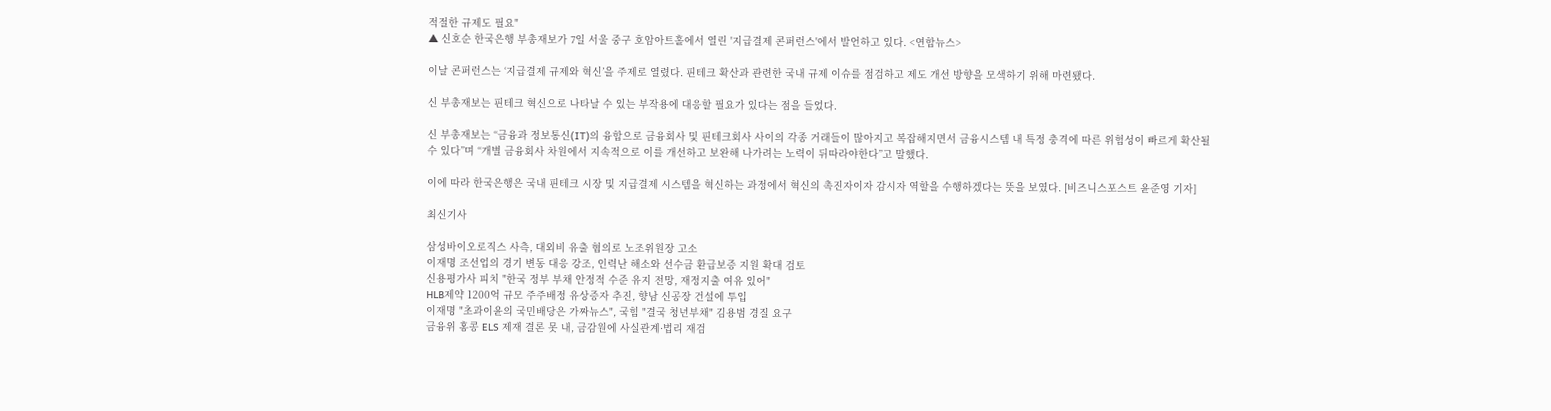적절한 규제도 필요"
▲ 신호순 한국은행 부총재보가 7일 서울 중구 호암아트홀에서 열린 '지급결제 콘퍼런스'에서 발언하고 있다. <연합뉴스>

이날 콘퍼런스는 ‘지급결제 규제와 혁신’을 주제로 열렸다. 핀테크 확산과 관련한 국내 규제 이슈를 점검하고 제도 개선 방향을 모색하기 위해 마련됐다.

신 부총재보는 핀테크 혁신으로 나타날 수 있는 부작용에 대응할 필요가 있다는 점을 들었다.

신 부총재보는 “금융과 정보통신(IT)의 융합으로 금융회사 및 핀테크회사 사이의 각종 거래들이 많아지고 복잡해지면서 금융시스템 내 특정 충격에 따른 위험성이 빠르게 확산될 수 있다”며 “개별 금융회사 차원에서 지속적으로 이를 개선하고 보완해 나가려는 노력이 뒤따라야한다”고 말했다.

이에 따라 한국은행은 국내 핀테크 시장 및 지급결제 시스템을 혁신하는 과정에서 혁신의 촉진자이자 감시자 역할을 수행하겠다는 뜻을 보였다. [비즈니스포스트 윤준영 기자]

최신기사

삼성바이오로직스 사측, 대외비 유출 혐의로 노조위원장 고소
이재명 조선업의 경기 변동 대응 강조, 인력난 해소와 선수금 환급보증 지원 확대 검토
신용평가사 피치 "한국 정부 부채 안정적 수준 유지 전망, 재정지출 여유 있어"
HLB제약 1200억 규모 주주배정 유상증자 추진, 향남 신공장 건설에 투입
이재명 "초과이윤의 국민배당은 가짜뉴스", 국힘 "결국 청년부채" 김용범 경질 요구
금융위 홍콩 ELS 제재 결론 못 내, 금감원에 사실관계·법리 재검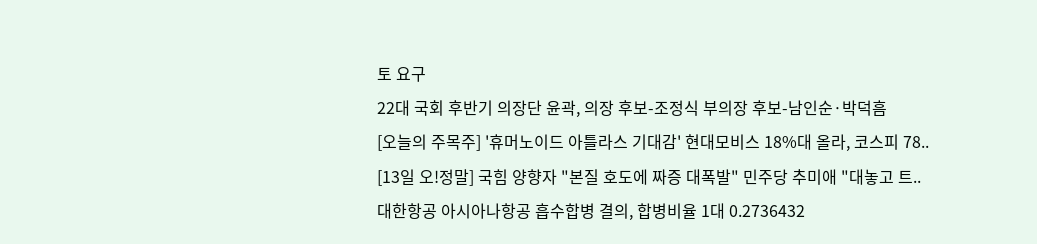토 요구
22대 국회 후반기 의장단 윤곽, 의장 후보-조정식 부의장 후보-남인순·박덕흠
[오늘의 주목주] '휴머노이드 아틀라스 기대감' 현대모비스 18%대 올라, 코스피 78..
[13일 오!정말] 국힘 양향자 "본질 호도에 짜증 대폭발" 민주당 추미애 "대놓고 트..
대한항공 아시아나항공 흡수합병 결의, 합병비율 1대 0.2736432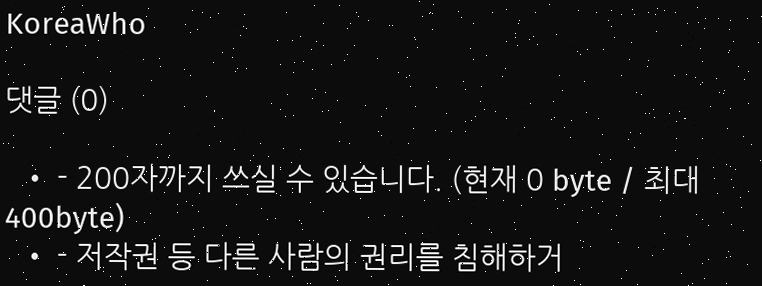KoreaWho

댓글 (0)

  • - 200자까지 쓰실 수 있습니다. (현재 0 byte / 최대 400byte)
  • - 저작권 등 다른 사람의 권리를 침해하거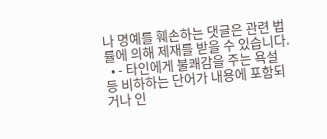나 명예를 훼손하는 댓글은 관련 법률에 의해 제재를 받을 수 있습니다.
  • - 타인에게 불쾌감을 주는 욕설 등 비하하는 단어가 내용에 포함되거나 인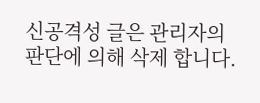신공격성 글은 관리자의 판단에 의해 삭제 합니다.